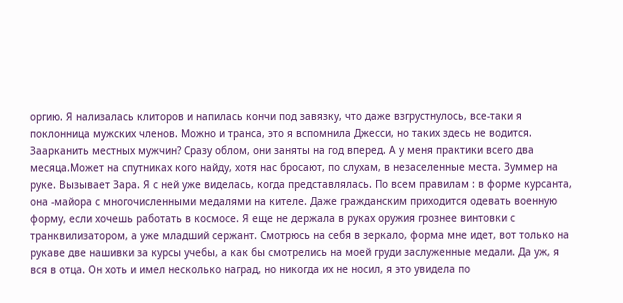оргию. Я нализалась клиторов и напилась кончи под завязку, что даже взгрустнулось, все-таки я поклонница мужских членов. Можно и транса, это я вспомнила Джесси, но таких здесь не водится. Заарканить местных мужчин? Сразу облом, они заняты на год вперед. А у меня практики всего два месяца.Может на спутниках кого найду, хотя нас бросают, по слухам, в незаселенные места. Зуммер на руке. Вызывает Зара. Я с ней уже виделась, когда представлялась. По всем правилам : в форме курсанта, она -майора с многочисленными медалями на кителе. Даже гражданским приходится одевать военную форму, если хочешь работать в космосе. Я еще не держала в руках оружия грознее винтовки с транквилизатором, а уже младший сержант. Смотрюсь на себя в зеркало, форма мне идет, вот только на рукаве две нашивки за курсы учебы, а как бы смотрелись на моей груди заслуженные медали. Да уж, я вся в отца. Он хоть и имел несколько наград, но никогда их не носил, я это увидела по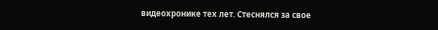видеохронике тех лет. Стеснялся за свое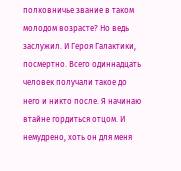полковничье звание в таком молодом возрасте? Но ведь заслужил. И Героя Галактики, посмертно. Всего одиннадцать человек получали такое до него и никто после. Я начинаю втайне гордиться отцом. И немудрено, хоть он для меня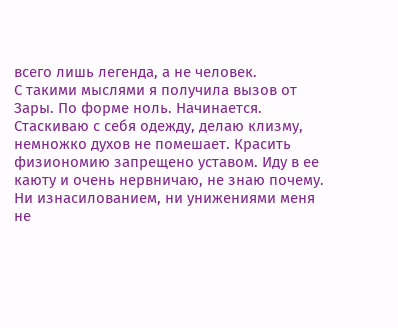всего лишь легенда, а не человек.
С такими мыслями я получила вызов от Зары. По форме ноль. Начинается. Стаскиваю с себя одежду, делаю клизму, немножко духов не помешает. Красить физиономию запрещено уставом. Иду в ее каюту и очень нервничаю, не знаю почему. Ни изнасилованием, ни унижениями меня не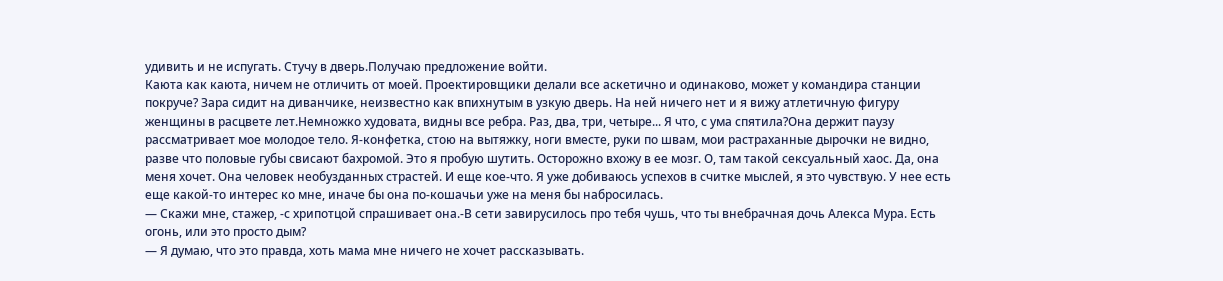удивить и не испугать. Стучу в дверь.Получаю предложение войти.
Каюта как каюта, ничем не отличить от моей. Проектировщики делали все аскетично и одинаково, может у командира станции покруче? Зара сидит на диванчике, неизвестно как впихнутым в узкую дверь. На ней ничего нет и я вижу атлетичную фигуру женщины в расцвете лет.Немножко худовата, видны все ребра. Раз, два, три, четыре... Я что, с ума спятила?Она держит паузу рассматривает мое молодое тело. Я-конфетка, стою на вытяжку, ноги вместе, руки по швам, мои растраханные дырочки не видно, разве что половые губы свисают бахромой. Это я пробую шутить. Осторожно вхожу в ее мозг. О, там такой сексуальный хаос. Да, она меня хочет. Она человек необузданных страстей. И еще кое-что. Я уже добиваюсь успехов в считке мыслей, я это чувствую. У нее есть еще какой-то интерес ко мне, иначе бы она по-кошачьи уже на меня бы набросилась.
— Скажи мне, стажер, -с хрипотцой спрашивает она.-В сети завирусилось про тебя чушь, что ты внебрачная дочь Алекса Мура. Есть огонь, или это просто дым?
— Я думаю, что это правда, хоть мама мне ничего не хочет рассказывать.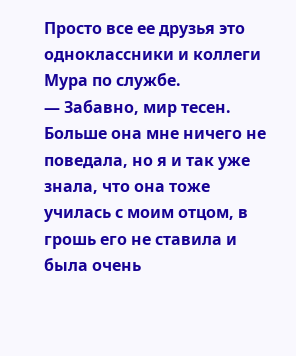Просто все ее друзья это одноклассники и коллеги Мура по службе.
— Забавно, мир тесен.
Больше она мне ничего не поведала, но я и так уже знала, что она тоже училась с моим отцом, в грошь его не ставила и была очень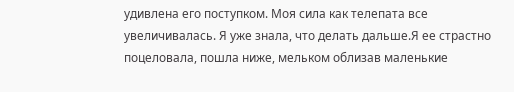удивлена его поступком. Моя сила как телепата все увеличивалась. Я уже знала, что делать дальше.Я ее страстно поцеловала, пошла ниже, мельком облизав маленькие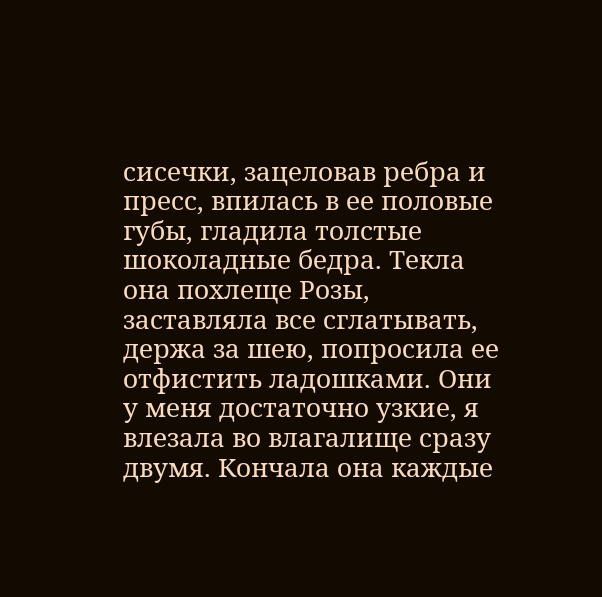сисечки, зацеловав ребра и пресс, впилась в ее половые губы, гладила толстые шоколадные бедра. Текла она похлеще Розы, заставляла все сглатывать, держа за шею, попросила ее отфистить ладошками. Они у меня достаточно узкие, я влезала во влагалище сразу двумя. Кончала она каждые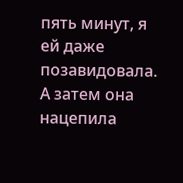пять минут, я ей даже позавидовала. А затем она нацепила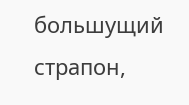большущий страпон,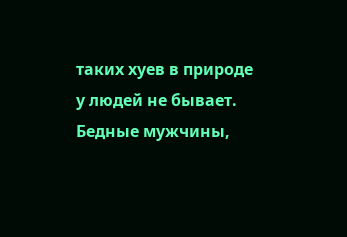таких хуев в природе у людей не бывает. Бедные мужчины,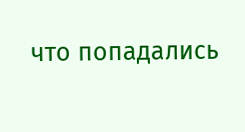что попадались